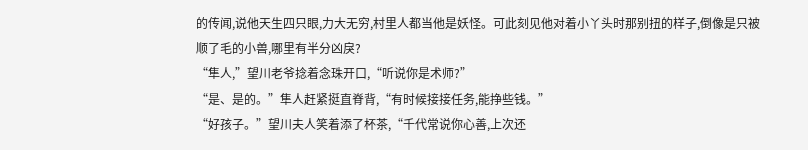的传闻,说他天生四只眼,力大无穷,村里人都当他是妖怪。可此刻见他对着小丫头时那别扭的样子,倒像是只被顺了毛的小兽,哪里有半分凶戾?
“隼人,”望川老爷捻着念珠开口,“听说你是术师?”
“是、是的。”隼人赶紧挺直脊背,“有时候接接任务,能挣些钱。”
“好孩子。”望川夫人笑着添了杯茶,“千代常说你心善,上次还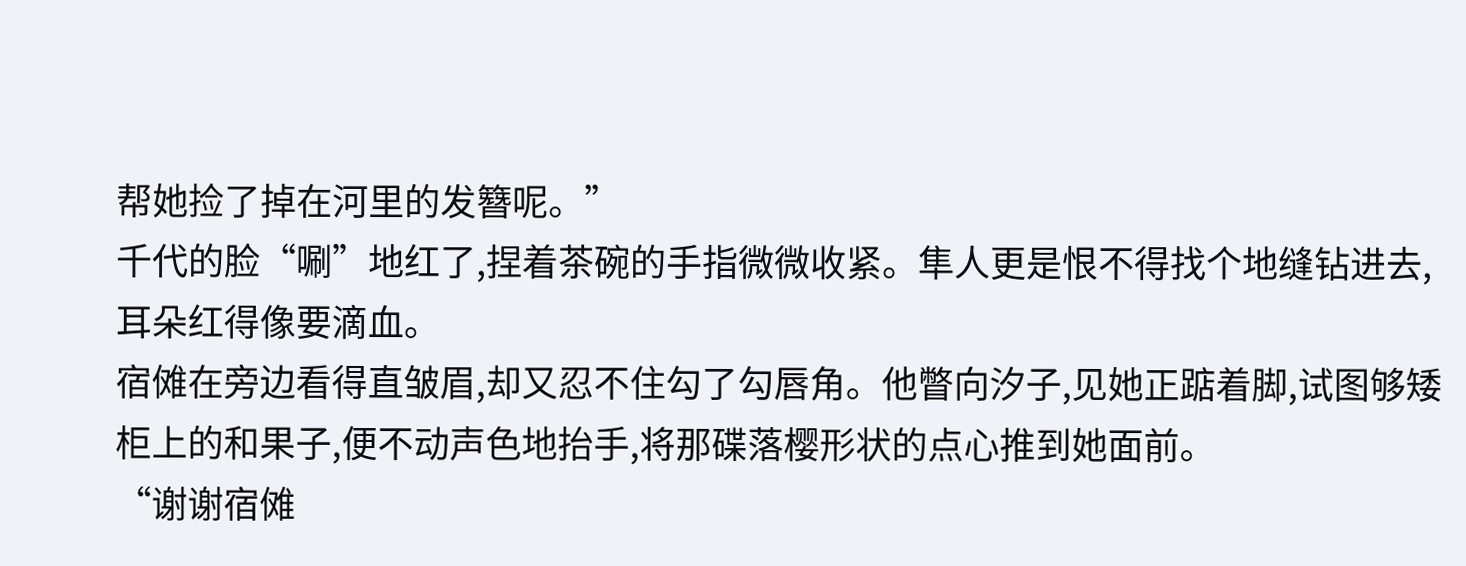帮她捡了掉在河里的发簪呢。”
千代的脸“唰”地红了,捏着茶碗的手指微微收紧。隼人更是恨不得找个地缝钻进去,耳朵红得像要滴血。
宿傩在旁边看得直皱眉,却又忍不住勾了勾唇角。他瞥向汐子,见她正踮着脚,试图够矮柜上的和果子,便不动声色地抬手,将那碟落樱形状的点心推到她面前。
“谢谢宿傩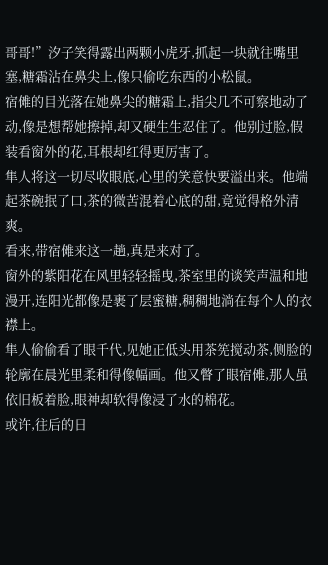哥哥!”汐子笑得露出两颗小虎牙,抓起一块就往嘴里塞,糖霜沾在鼻尖上,像只偷吃东西的小松鼠。
宿傩的目光落在她鼻尖的糖霜上,指尖几不可察地动了动,像是想帮她擦掉,却又硬生生忍住了。他别过脸,假装看窗外的花,耳根却红得更厉害了。
隼人将这一切尽收眼底,心里的笑意快要溢出来。他端起茶碗抿了口,茶的微苦混着心底的甜,竟觉得格外清爽。
看来,带宿傩来这一趟,真是来对了。
窗外的紫阳花在风里轻轻摇曳,茶室里的谈笑声温和地漫开,连阳光都像是裹了层蜜糖,稠稠地淌在每个人的衣襟上。
隼人偷偷看了眼千代,见她正低头用茶筅搅动茶,侧脸的轮廓在晨光里柔和得像幅画。他又瞥了眼宿傩,那人虽依旧板着脸,眼神却软得像浸了水的棉花。
或许,往后的日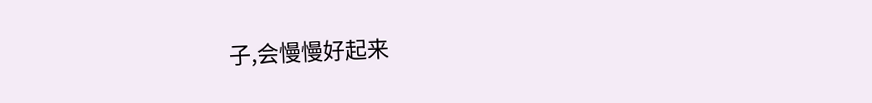子,会慢慢好起来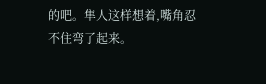的吧。隼人这样想着,嘴角忍不住弯了起来。